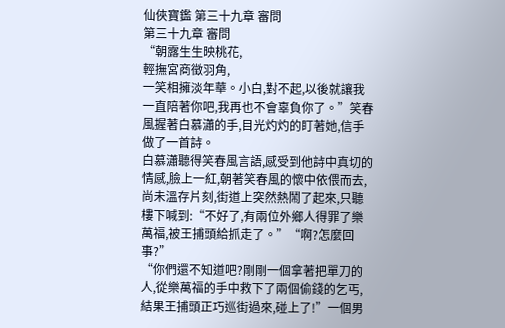仙俠寶鑑 第三十九章 審問
第三十九章 審問
“朝露生生映桃花,
輕撫宮商徵羽角,
一笑相擁淡年華。小白,對不起,以後就讓我一直陪著你吧,我再也不會辜負你了。”笑春風握著白慕瀟的手,目光灼灼的盯著她,信手做了一首詩。
白慕瀟聽得笑春風言語,感受到他詩中真切的情感,臉上一紅,朝著笑春風的懷中依偎而去,尚未溫存片刻,街道上突然熱鬧了起來,只聽樓下喊到:“不好了,有兩位外鄉人得罪了樂萬福,被王捕頭給抓走了。”“啊?怎麼回事?”
“你們還不知道吧?剛剛一個拿著把單刀的人,從樂萬福的手中救下了兩個偷錢的乞丐,結果王捕頭正巧巡街過來,碰上了!”一個男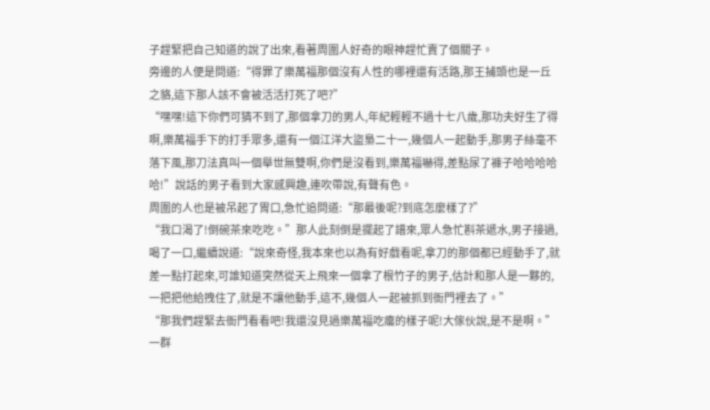子趕緊把自己知道的說了出來,看著周圍人好奇的眼神趕忙賣了個關子。
旁邊的人便是問道:“得罪了樂萬福那個沒有人性的哪裡還有活路,那王捕頭也是一丘之貉,這下那人該不會被活活打死了吧?”
“嘿嘿!這下你們可猜不到了,那個拿刀的男人,年紀輕輕不過十七八歲,那功夫好生了得啊,樂萬福手下的打手眾多,還有一個江洋大盜梟二十一,幾個人一起動手,那男子絲毫不落下風,那刀法真叫一個舉世無雙啊,你們是沒看到,樂萬福嚇得,差點尿了褲子哈哈哈哈哈!”說話的男子看到大家感興趣,連吹帶說,有聲有色。
周圍的人也是被吊起了胃口,急忙追問道:“那最後呢?到底怎麼樣了?”
“我口渴了!倒碗茶來吃吃。”那人此刻倒是擺起了譜來,眾人急忙斟茶遞水,男子接過,喝了一口,繼續說道:“說來奇怪,我本來也以為有好戲看呢,拿刀的那個都已經動手了,就差一點打起來,可誰知道突然從天上飛來一個拿了根竹子的男子,估計和那人是一夥的,一把把他給拽住了,就是不讓他動手,這不,幾個人一起被抓到衙門裡去了。”
“那我們趕緊去衙門看看吧!我還沒見過樂萬福吃癟的樣子呢!大傢伙說,是不是啊。”
一群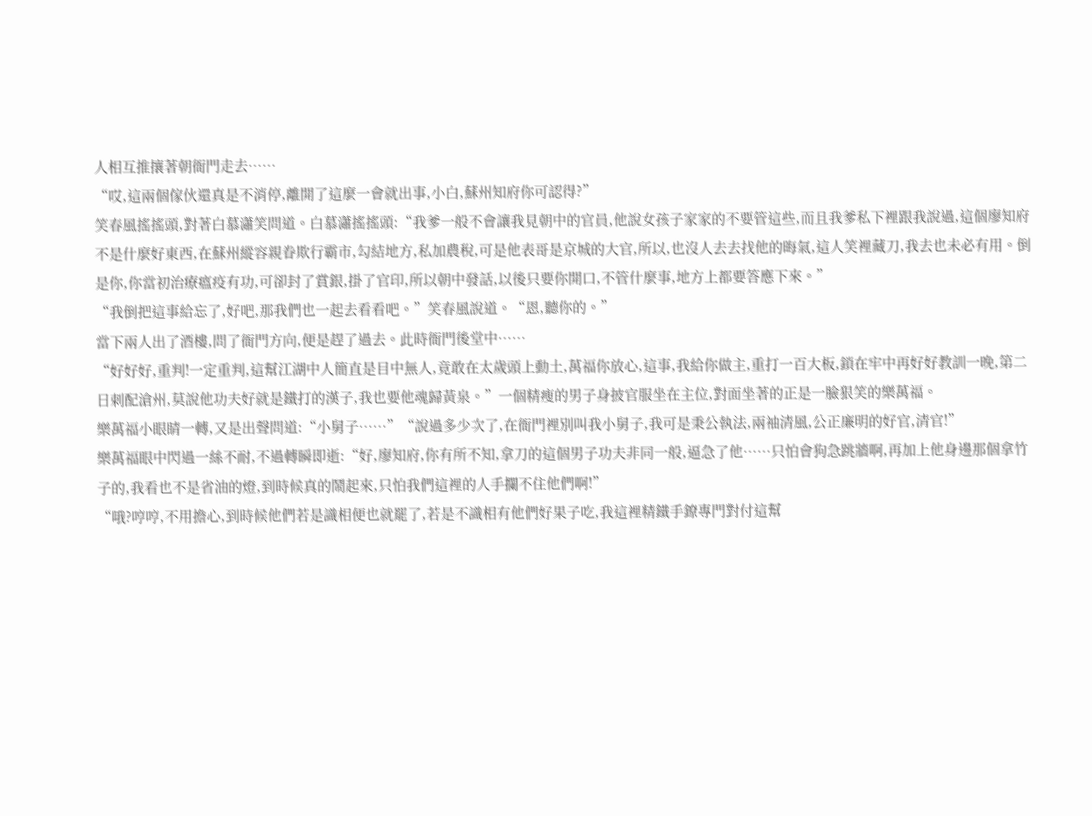人相互推攘著朝衙門走去……
“哎,這兩個傢伙還真是不消停,離開了這麼一會就出事,小白,蘇州知府你可認得?”
笑春風搖搖頭,對著白慕瀟笑問道。白慕瀟搖搖頭:“我爹一般不會讓我見朝中的官員,他說女孩子家家的不要管這些,而且我爹私下裡跟我說過,這個廖知府不是什麼好東西,在蘇州縱容親眷欺行霸市,勾結地方,私加農稅,可是他表哥是京城的大官,所以,也沒人去去找他的晦氣,這人笑裡藏刀,我去也未必有用。倒是你,你當初治療瘟疫有功,可卻封了賞銀,掛了官印,所以朝中發話,以後只要你開口,不管什麼事,地方上都要答應下來。”
“我倒把這事給忘了,好吧,那我們也一起去看看吧。”笑春風說道。“恩,聽你的。”
當下兩人出了酒樓,問了衙門方向,便是趕了過去。此時衙門後堂中……
“好好好,重判!一定重判,這幫江湖中人簡直是目中無人,竟敢在太歲頭上動土,萬福你放心,這事,我給你做主,重打一百大板,鎖在牢中再好好教訓一晚,第二日刺配滄州,莫說他功夫好就是鐵打的漢子,我也要他魂歸黃泉。”一個精瘦的男子身披官服坐在主位,對面坐著的正是一臉狠笑的樂萬福。
樂萬福小眼睛一轉,又是出聲問道:“小舅子……”“說過多少次了,在衙門裡別叫我小舅子,我可是秉公執法,兩袖清風,公正廉明的好官,清官!”
樂萬福眼中閃過一絲不耐,不過轉瞬即逝:“好,廖知府,你有所不知,拿刀的這個男子功夫非同一般,逼急了他……只怕會狗急跳牆啊,再加上他身邊那個拿竹子的,我看也不是省油的燈,到時候真的鬧起來,只怕我們這裡的人手攔不住他們啊!”
“哦?哼哼,不用擔心,到時候他們若是識相便也就罷了,若是不識相有他們好果子吃,我這裡精鐵手鐐專門對付這幫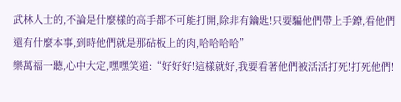武林人士的,不論是什麼樣的高手都不可能打開,除非有鑰匙!只要騙他們帶上手鐐,看他們還有什麼本事,到時他們就是那砧板上的肉,哈哈哈哈”
樂萬福一聽,心中大定,嘿嘿笑道:“好好好!這樣就好,我要看著他們被活活打死!打死他們!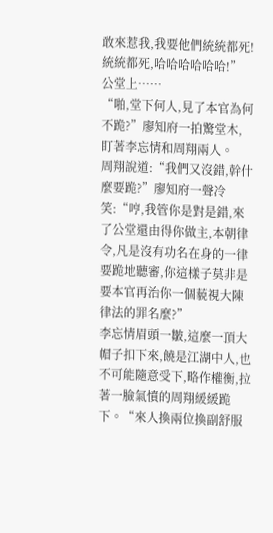敢來惹我,我要他們統統都死!統統都死,哈哈哈哈哈哈!”
公堂上……
“啪,堂下何人,見了本官為何不跪?”廖知府一拍驚堂木,盯著李忘情和周翔兩人。
周翔說道:“我們又沒錯,幹什麼要跪?”廖知府一聲冷笑:“哼,我管你是對是錯,來了公堂還由得你做主,本朝律令,凡是沒有功名在身的一律要跪地聽審,你這樣子莫非是要本官再治你一個藐視大陳律法的罪名麼?”
李忘情眉頭一皺,這麼一頂大帽子扣下來,饒是江湖中人,也不可能隨意受下,略作權衡,拉著一臉氣憤的周翔緩緩跪下。“來人換兩位換副舒服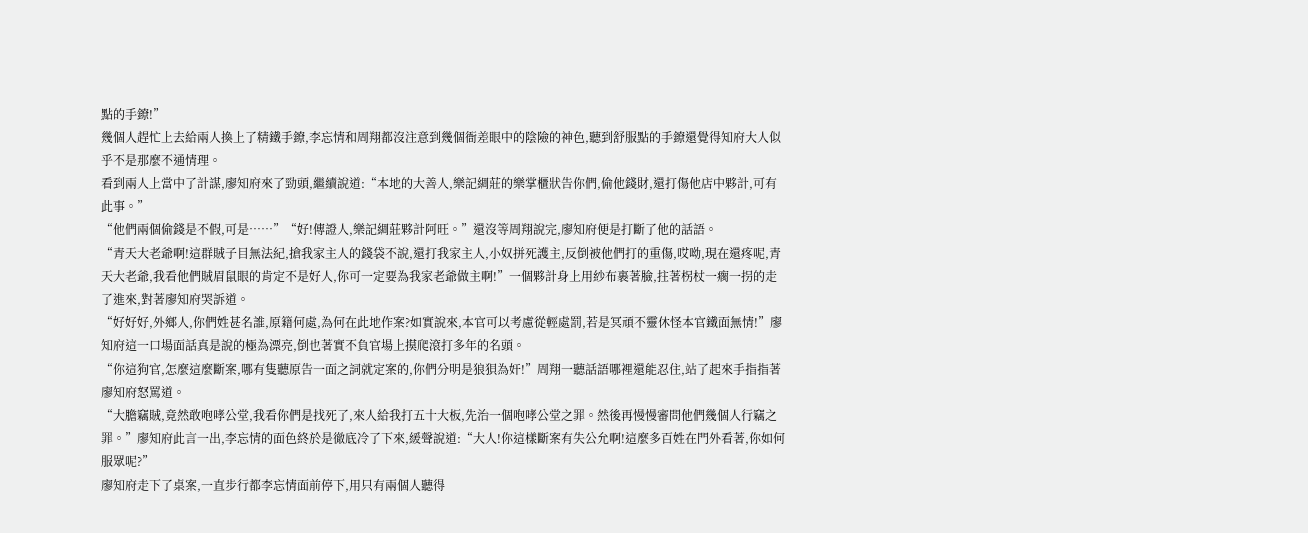點的手鐐!”
幾個人趕忙上去給兩人換上了精鐵手鐐,李忘情和周翔都沒注意到幾個衙差眼中的陰險的神色,聽到舒服點的手鐐還覺得知府大人似乎不是那麼不通情理。
看到兩人上當中了計謀,廖知府來了勁頭,繼續說道:“本地的大善人,樂記綢莊的樂掌櫃狀告你們,偷他錢財,還打傷他店中夥計,可有此事。”
“他們兩個偷錢是不假,可是……”“好!傳證人,樂記綢莊夥計阿旺。”還沒等周翔說完,廖知府便是打斷了他的話語。
“青天大老爺啊!這群賊子目無法紀,搶我家主人的錢袋不說,還打我家主人,小奴拼死護主,反倒被他們打的重傷,哎呦,現在還疼呢,青天大老爺,我看他們賊眉鼠眼的肯定不是好人,你可一定要為我家老爺做主啊!”一個夥計身上用紗布裹著臉,拄著柺杖一瘸一拐的走了進來,對著廖知府哭訴道。
“好好好,外鄉人,你們姓甚名誰,原籍何處,為何在此地作案?如實說來,本官可以考慮從輕處罰,若是冥頑不靈休怪本官鐵面無情!”廖知府這一口場面話真是說的極為漂亮,倒也著實不負官場上摸爬滾打多年的名頭。
“你這狗官,怎麼這麼斷案,哪有隻聽原告一面之詞就定案的,你們分明是狼狽為奸!”周翔一聽話語哪裡還能忍住,站了起來手指指著廖知府怒罵道。
“大膽竊賊,竟然敢咆哮公堂,我看你們是找死了,來人給我打五十大板,先治一個咆哮公堂之罪。然後再慢慢審問他們幾個人行竊之罪。”廖知府此言一出,李忘情的面色終於是徹底冷了下來,緩聲說道:“大人!你這樣斷案有失公允啊!這麼多百姓在門外看著,你如何服眾呢?”
廖知府走下了桌案,一直步行都李忘情面前停下,用只有兩個人聽得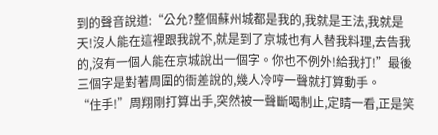到的聲音說道:“公允?整個蘇州城都是我的,我就是王法,我就是天!沒人能在這裡跟我說不,就是到了京城也有人替我料理,去告我的,沒有一個人能在京城說出一個字。你也不例外!給我打!”最後三個字是對著周圍的衙差說的,幾人冷哼一聲就打算動手。
“住手!”周翔剛打算出手,突然被一聲斷喝制止,定睛一看,正是笑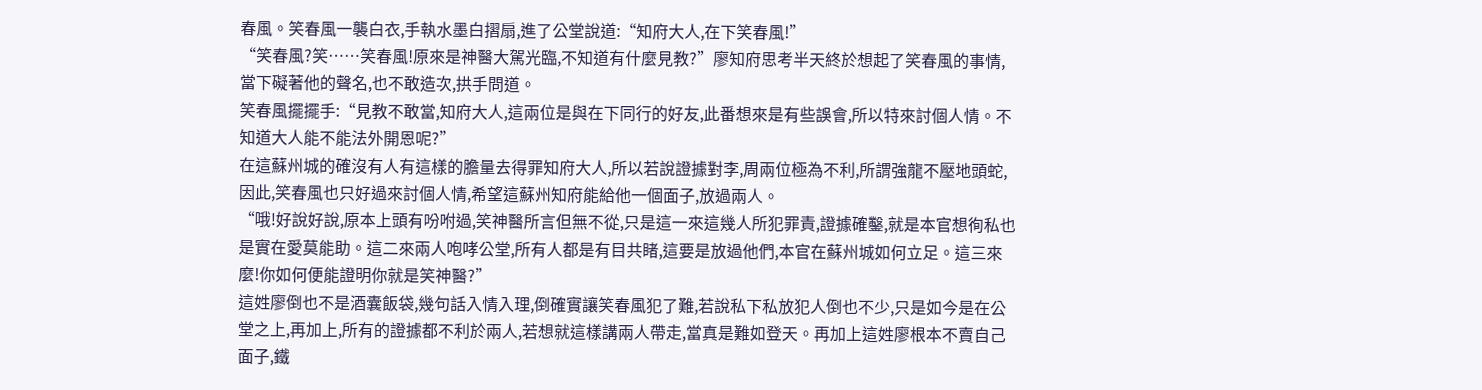春風。笑春風一襲白衣,手執水墨白摺扇,進了公堂說道:“知府大人,在下笑春風!”
“笑春風?笑……笑春風!原來是神醫大駕光臨,不知道有什麼見教?”廖知府思考半天終於想起了笑春風的事情,當下礙著他的聲名,也不敢造次,拱手問道。
笑春風擺擺手:“見教不敢當,知府大人,這兩位是與在下同行的好友,此番想來是有些誤會,所以特來討個人情。不知道大人能不能法外開恩呢?”
在這蘇州城的確沒有人有這樣的膽量去得罪知府大人,所以若說證據對李,周兩位極為不利,所謂強龍不壓地頭蛇,因此,笑春風也只好過來討個人情,希望這蘇州知府能給他一個面子,放過兩人。
“哦!好說好說,原本上頭有吩咐過,笑神醫所言但無不從,只是這一來這幾人所犯罪責,證據確鑿,就是本官想徇私也是實在愛莫能助。這二來兩人咆哮公堂,所有人都是有目共睹,這要是放過他們,本官在蘇州城如何立足。這三來麼!你如何便能證明你就是笑神醫?”
這姓廖倒也不是酒囊飯袋,幾句話入情入理,倒確實讓笑春風犯了難,若說私下私放犯人倒也不少,只是如今是在公堂之上,再加上,所有的證據都不利於兩人,若想就這樣講兩人帶走,當真是難如登天。再加上這姓廖根本不賣自己面子,鐵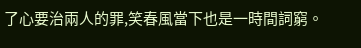了心要治兩人的罪,笑春風當下也是一時間詞窮。